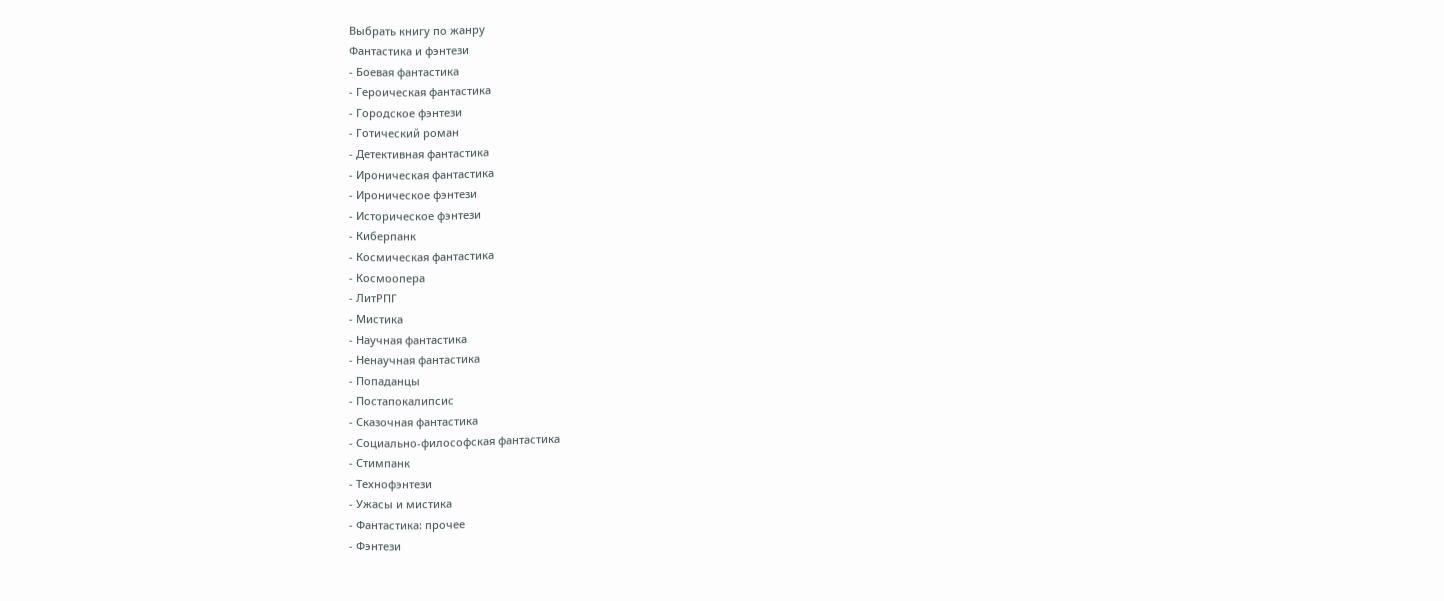Выбрать книгу по жанру
Фантастика и фэнтези
- Боевая фантастика
- Героическая фантастика
- Городское фэнтези
- Готический роман
- Детективная фантастика
- Ироническая фантастика
- Ироническое фэнтези
- Историческое фэнтези
- Киберпанк
- Космическая фантастика
- Космоопера
- ЛитРПГ
- Мистика
- Научная фантастика
- Ненаучная фантастика
- Попаданцы
- Постапокалипсис
- Сказочная фантастика
- Социально-философская фантастика
- Стимпанк
- Технофэнтези
- Ужасы и мистика
- Фантастика: прочее
- Фэнтези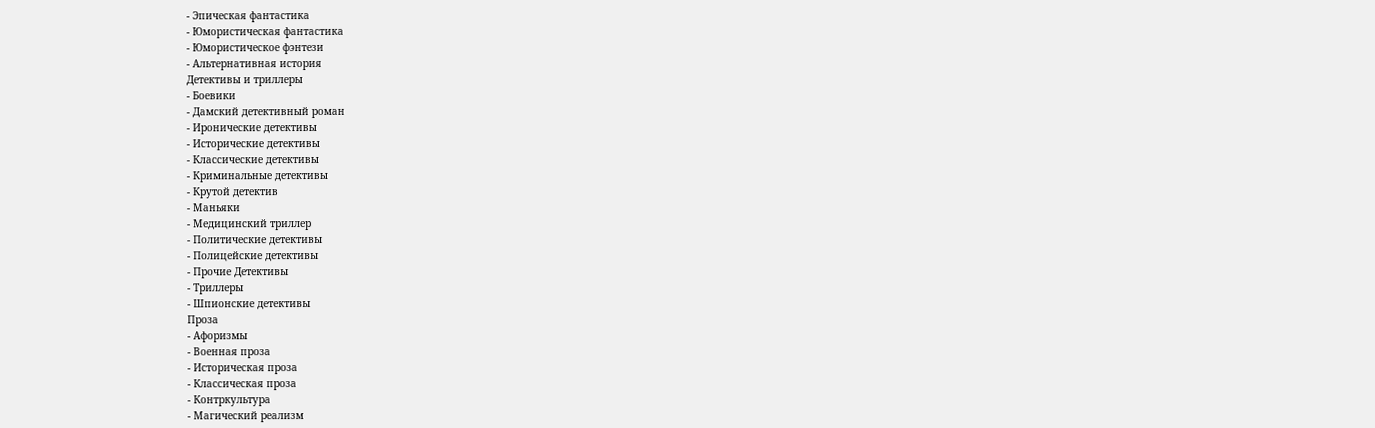- Эпическая фантастика
- Юмористическая фантастика
- Юмористическое фэнтези
- Альтернативная история
Детективы и триллеры
- Боевики
- Дамский детективный роман
- Иронические детективы
- Исторические детективы
- Классические детективы
- Криминальные детективы
- Крутой детектив
- Маньяки
- Медицинский триллер
- Политические детективы
- Полицейские детективы
- Прочие Детективы
- Триллеры
- Шпионские детективы
Проза
- Афоризмы
- Военная проза
- Историческая проза
- Классическая проза
- Контркультура
- Магический реализм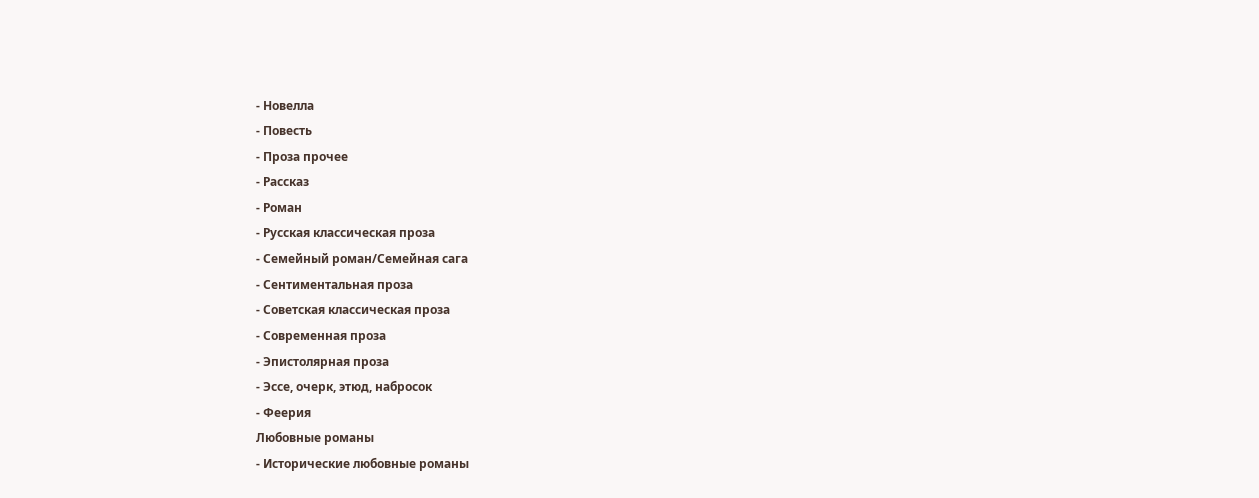- Новелла
- Повесть
- Проза прочее
- Рассказ
- Роман
- Русская классическая проза
- Семейный роман/Семейная сага
- Сентиментальная проза
- Советская классическая проза
- Современная проза
- Эпистолярная проза
- Эссе, очерк, этюд, набросок
- Феерия
Любовные романы
- Исторические любовные романы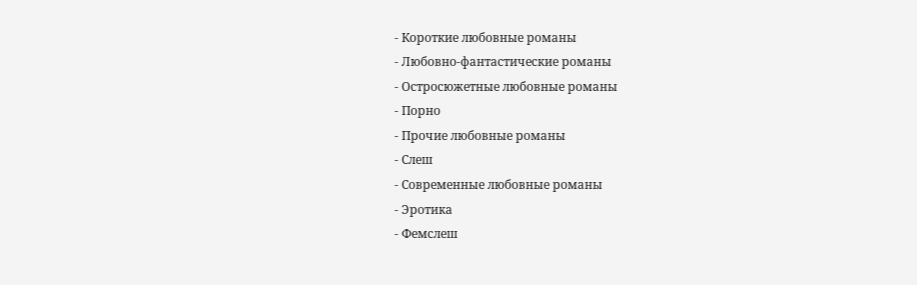- Короткие любовные романы
- Любовно-фантастические романы
- Остросюжетные любовные романы
- Порно
- Прочие любовные романы
- Слеш
- Современные любовные романы
- Эротика
- Фемслеш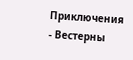Приключения
- Вестерны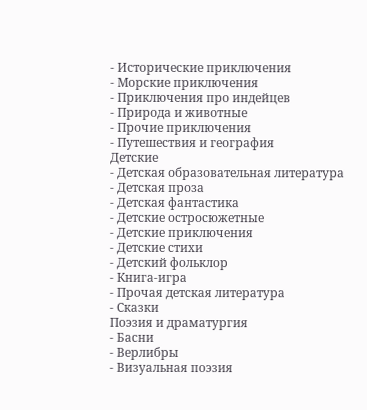- Исторические приключения
- Морские приключения
- Приключения про индейцев
- Природа и животные
- Прочие приключения
- Путешествия и география
Детские
- Детская образовательная литература
- Детская проза
- Детская фантастика
- Детские остросюжетные
- Детские приключения
- Детские стихи
- Детский фольклор
- Книга-игра
- Прочая детская литература
- Сказки
Поэзия и драматургия
- Басни
- Верлибры
- Визуальная поэзия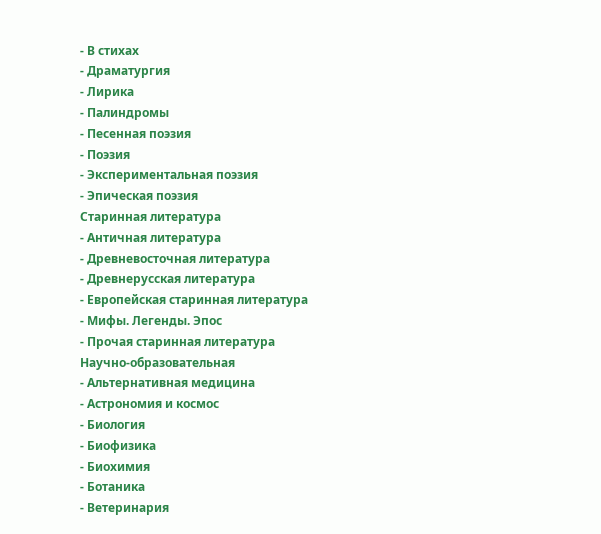- В стихах
- Драматургия
- Лирика
- Палиндромы
- Песенная поэзия
- Поэзия
- Экспериментальная поэзия
- Эпическая поэзия
Старинная литература
- Античная литература
- Древневосточная литература
- Древнерусская литература
- Европейская старинная литература
- Мифы. Легенды. Эпос
- Прочая старинная литература
Научно-образовательная
- Альтернативная медицина
- Астрономия и космос
- Биология
- Биофизика
- Биохимия
- Ботаника
- Ветеринария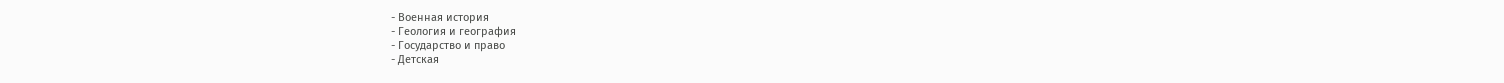- Военная история
- Геология и география
- Государство и право
- Детская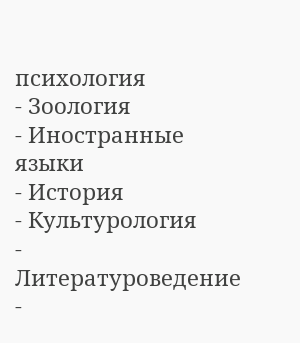психология
- Зоология
- Иностранные языки
- История
- Культурология
- Литературоведение
-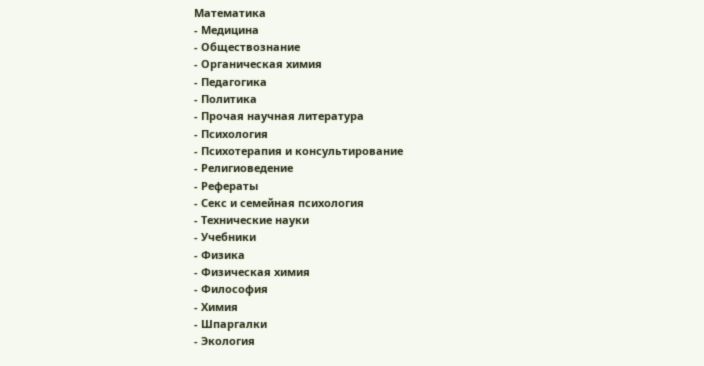Математика
- Медицина
- Обществознание
- Органическая химия
- Педагогика
- Политика
- Прочая научная литература
- Психология
- Психотерапия и консультирование
- Религиоведение
- Рефераты
- Секс и семейная психология
- Технические науки
- Учебники
- Физика
- Физическая химия
- Философия
- Химия
- Шпаргалки
- Экология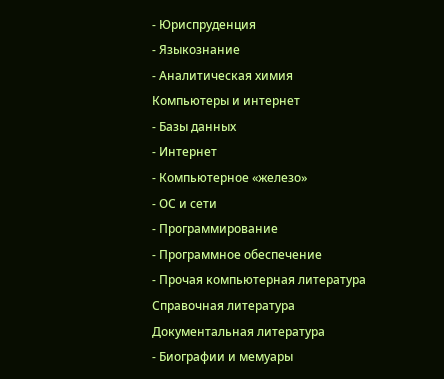- Юриспруденция
- Языкознание
- Аналитическая химия
Компьютеры и интернет
- Базы данных
- Интернет
- Компьютерное «железо»
- ОС и сети
- Программирование
- Программное обеспечение
- Прочая компьютерная литература
Справочная литература
Документальная литература
- Биографии и мемуары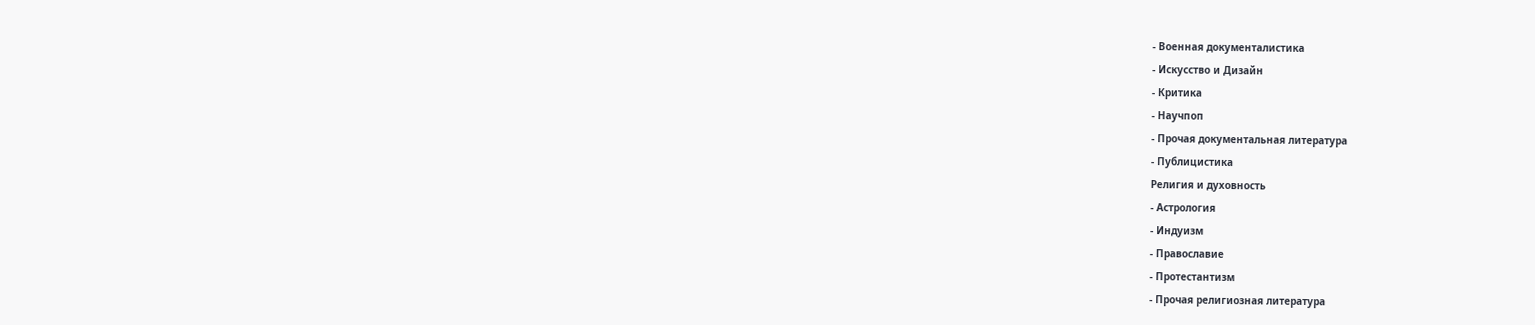- Военная документалистика
- Искусство и Дизайн
- Критика
- Научпоп
- Прочая документальная литература
- Публицистика
Религия и духовность
- Астрология
- Индуизм
- Православие
- Протестантизм
- Прочая религиозная литература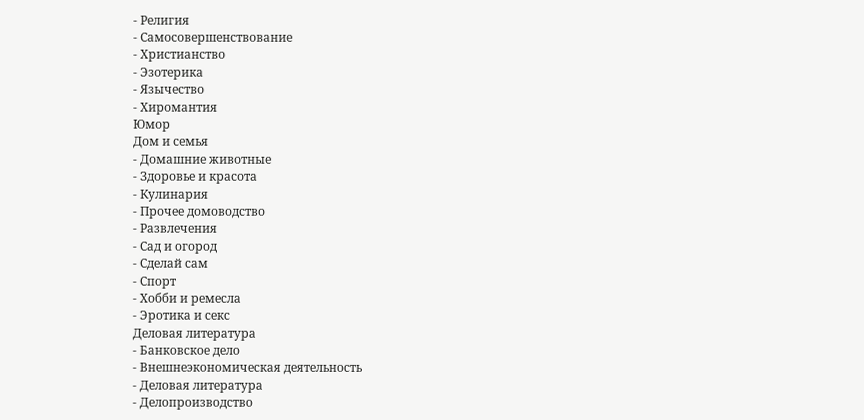- Религия
- Самосовершенствование
- Христианство
- Эзотерика
- Язычество
- Хиромантия
Юмор
Дом и семья
- Домашние животные
- Здоровье и красота
- Кулинария
- Прочее домоводство
- Развлечения
- Сад и огород
- Сделай сам
- Спорт
- Хобби и ремесла
- Эротика и секс
Деловая литература
- Банковское дело
- Внешнеэкономическая деятельность
- Деловая литература
- Делопроизводство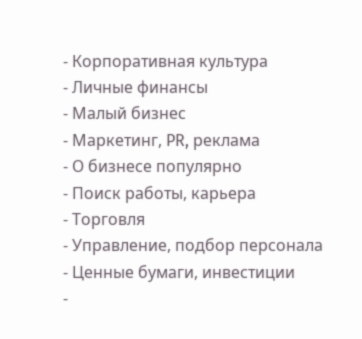- Корпоративная культура
- Личные финансы
- Малый бизнес
- Маркетинг, PR, реклама
- О бизнесе популярно
- Поиск работы, карьера
- Торговля
- Управление, подбор персонала
- Ценные бумаги, инвестиции
-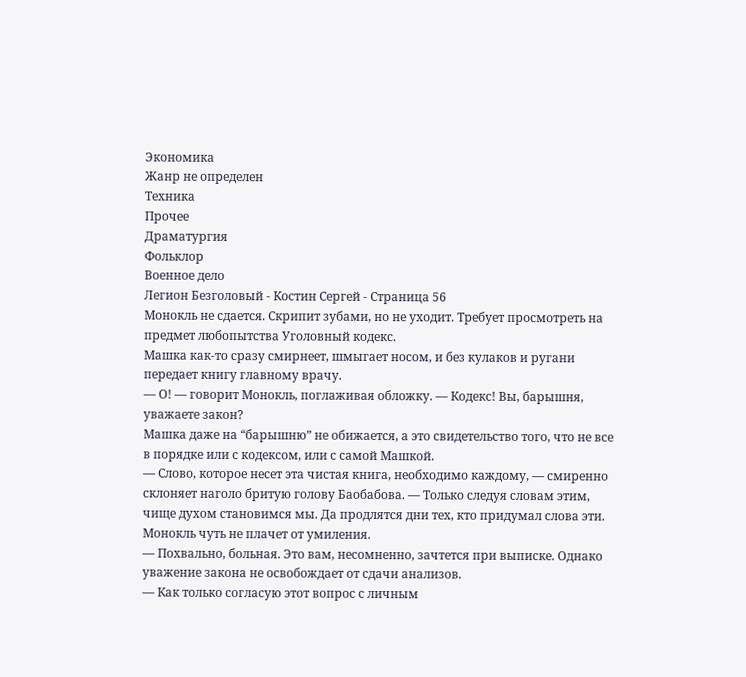Экономика
Жанр не определен
Техника
Прочее
Драматургия
Фольклор
Военное дело
Легион Безголовый - Костин Сергей - Страница 56
Монокль не сдается. Скрипит зубами, но не уходит. Требует просмотреть на предмет любопытства Уголовный кодекс.
Машка как-то сразу смирнеет, шмыгает носом, и без кулаков и ругани передает книгу главному врачу.
— О! — говорит Монокль, поглаживая обложку. — Кодекс! Вы, барышня, уважаете закон?
Машка даже на “барышню” не обижается, а это свидетельство того, что не все в порядке или с кодексом, или с самой Машкой.
— Слово, которое несет эта чистая книга, необходимо каждому, — смиренно склоняет наголо бритую голову Баобабова. — Только следуя словам этим, чище духом становимся мы. Да продлятся дни тех, кто придумал слова эти.
Монокль чуть не плачет от умиления.
— Похвально, больная. Это вам, несомненно, зачтется при выписке. Однако уважение закона не освобождает от сдачи анализов.
— Как только согласую этот вопрос с личным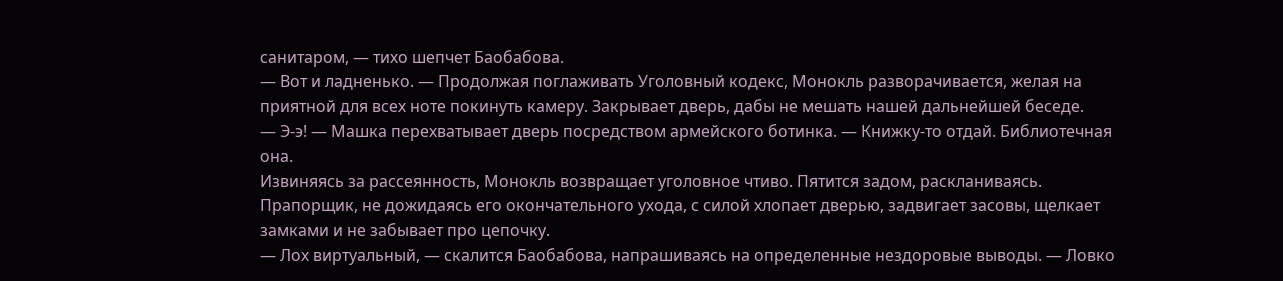санитаром, — тихо шепчет Баобабова.
— Вот и ладненько. — Продолжая поглаживать Уголовный кодекс, Монокль разворачивается, желая на приятной для всех ноте покинуть камеру. Закрывает дверь, дабы не мешать нашей дальнейшей беседе.
— Э-э! — Машка перехватывает дверь посредством армейского ботинка. — Книжку-то отдай. Библиотечная она.
Извиняясь за рассеянность, Монокль возвращает уголовное чтиво. Пятится задом, раскланиваясь.
Прапорщик, не дожидаясь его окончательного ухода, с силой хлопает дверью, задвигает засовы, щелкает замками и не забывает про цепочку.
— Лох виртуальный, — скалится Баобабова, напрашиваясь на определенные нездоровые выводы. — Ловко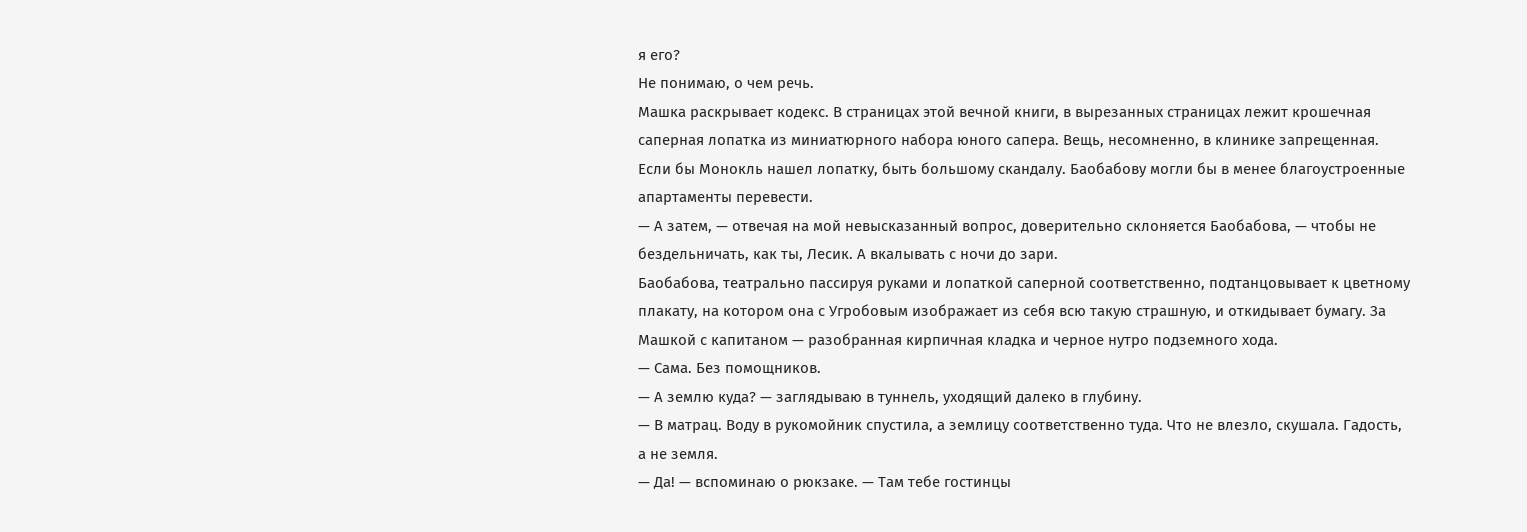я его?
Не понимаю, о чем речь.
Машка раскрывает кодекс. В страницах этой вечной книги, в вырезанных страницах лежит крошечная саперная лопатка из миниатюрного набора юного сапера. Вещь, несомненно, в клинике запрещенная. Если бы Монокль нашел лопатку, быть большому скандалу. Баобабову могли бы в менее благоустроенные апартаменты перевести.
— А затем, — отвечая на мой невысказанный вопрос, доверительно склоняется Баобабова, — чтобы не бездельничать, как ты, Лесик. А вкалывать с ночи до зари.
Баобабова, театрально пассируя руками и лопаткой саперной соответственно, подтанцовывает к цветному плакату, на котором она с Угробовым изображает из себя всю такую страшную, и откидывает бумагу. За Машкой с капитаном — разобранная кирпичная кладка и черное нутро подземного хода.
— Сама. Без помощников.
— А землю куда? — заглядываю в туннель, уходящий далеко в глубину.
— В матрац. Воду в рукомойник спустила, а землицу соответственно туда. Что не влезло, скушала. Гадость, а не земля.
— Да! — вспоминаю о рюкзаке. — Там тебе гостинцы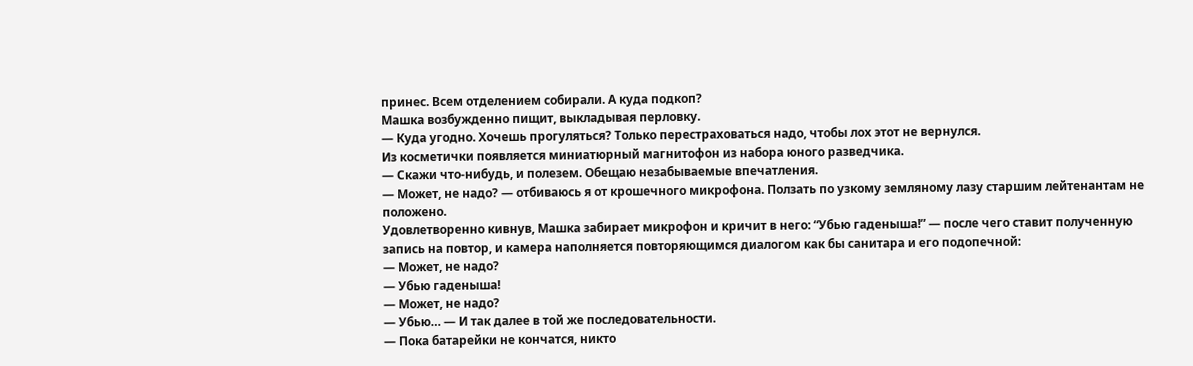принес. Всем отделением собирали. А куда подкоп?
Машка возбужденно пищит, выкладывая перловку.
— Куда угодно. Хочешь прогуляться? Только перестраховаться надо, чтобы лох этот не вернулся.
Из косметички появляется миниатюрный магнитофон из набора юного разведчика.
— Скажи что-нибудь, и полезем. Обещаю незабываемые впечатления.
— Может, не надо? — отбиваюсь я от крошечного микрофона. Ползать по узкому земляному лазу старшим лейтенантам не положено.
Удовлетворенно кивнув, Машка забирает микрофон и кричит в него: “Убью гаденыша!” — после чего ставит полученную запись на повтор, и камера наполняется повторяющимся диалогом как бы санитара и его подопечной:
— Может, не надо?
— Убью гаденыша!
— Может, не надо?
— Убью… — И так далее в той же последовательности.
— Пока батарейки не кончатся, никто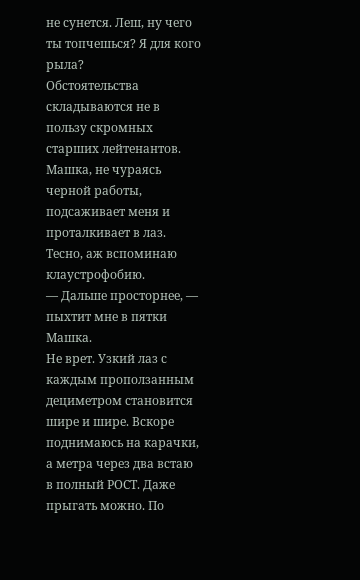не сунется. Леш, ну чего ты топчешься? Я для кого рыла?
Обстоятельства складываются не в пользу скромных старших лейтенантов.
Машка, не чураясь черной работы, подсаживает меня и проталкивает в лаз. Тесно, аж вспоминаю клаустрофобию.
— Дальше просторнее, — пыхтит мне в пятки Машка.
Не врет. Узкий лаз с каждым проползанным дециметром становится шире и шире. Вскоре поднимаюсь на карачки, а метра через два встаю в полный РОСТ. Даже прыгать можно. По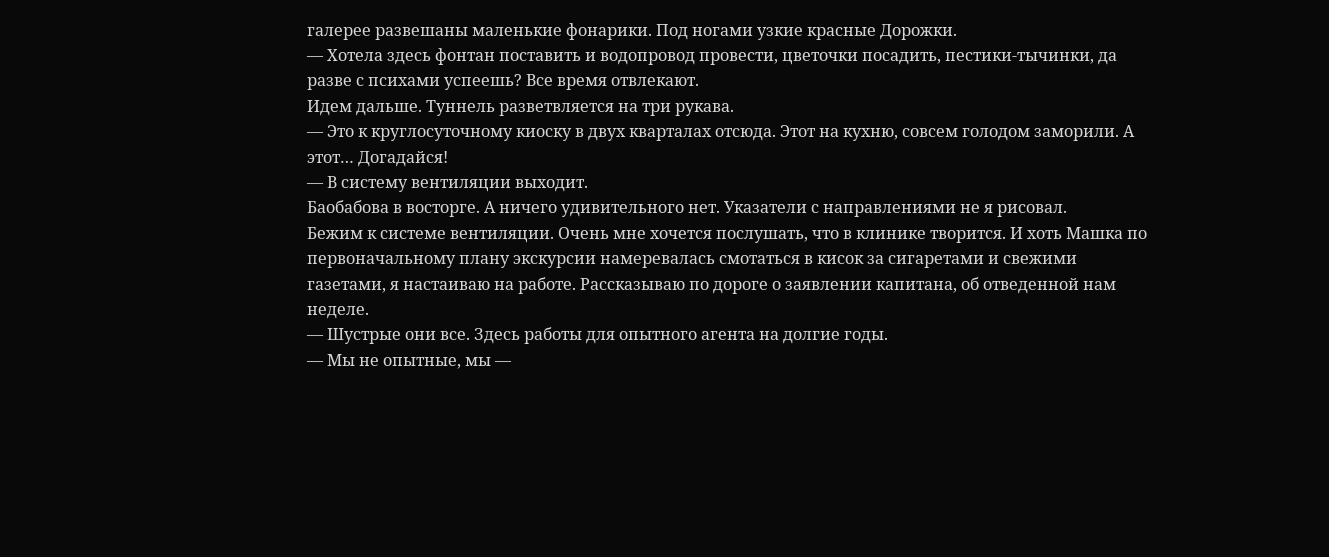галерее развешаны маленькие фонарики. Под ногами узкие красные Дорожки.
— Хотела здесь фонтан поставить и водопровод провести, цветочки посадить, пестики-тычинки, да разве с психами успеешь? Все время отвлекают.
Идем дальше. Туннель разветвляется на три рукава.
— Это к круглосуточному киоску в двух кварталах отсюда. Этот на кухню, совсем голодом заморили. А этот… Догадайся!
— В систему вентиляции выходит.
Баобабова в восторге. А ничего удивительного нет. Указатели с направлениями не я рисовал.
Бежим к системе вентиляции. Очень мне хочется послушать, что в клинике творится. И хоть Машка по первоначальному плану экскурсии намеревалась смотаться в кисок за сигаретами и свежими газетами, я настаиваю на работе. Рассказываю по дороге о заявлении капитана, об отведенной нам неделе.
— Шустрые они все. Здесь работы для опытного агента на долгие годы.
— Мы не опытные, мы —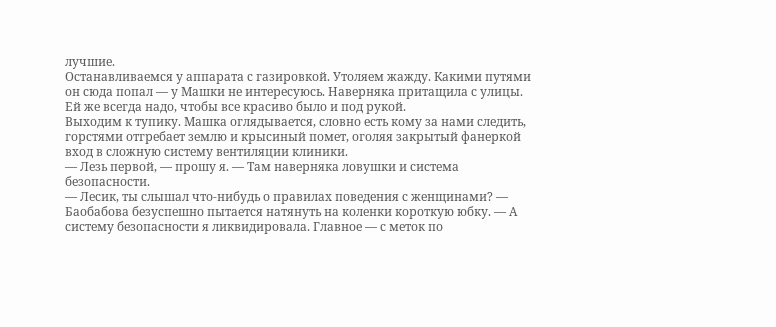лучшие.
Останавливаемся у аппарата с газировкой. Утоляем жажду. Какими путями он сюда попал — у Машки не интересуюсь. Наверняка притащила с улицы. Ей же всегда надо, чтобы все красиво было и под рукой.
Выходим к тупику. Машка оглядывается, словно есть кому за нами следить, горстями отгребает землю и крысиный помет, оголяя закрытый фанеркой вход в сложную систему вентиляции клиники.
— Лезь первой, — прошу я. — Там наверняка ловушки и система безопасности.
— Лесик, ты слышал что-нибудь о правилах поведения с женщинами? — Баобабова безуспешно пытается натянуть на коленки короткую юбку. — А систему безопасности я ликвидировала. Главное — с меток по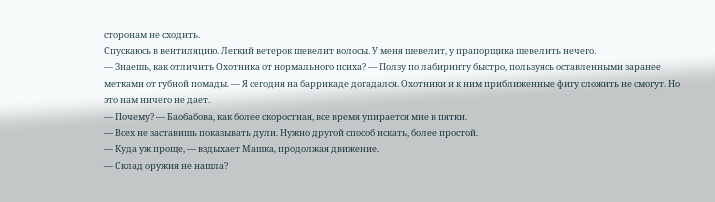сторонам не сходить.
Спускаюсь в вентиляцию. Легкий ветерок шевелит волосы. У меня шевелит, у прапорщика шевелить нечего.
— Знаешь, как отличить Охотника от нормального психа? — Ползу по лабиринту быстро, пользуясь оставленными заранее метками от губной помады. — Я сегодня на баррикаде догадался. Охотники и к ним приближенные фигу сложить не смогут. Но это нам ничего не дает.
— Почему? — Баобабова, как более скоростная, все время упирается мне в пятки.
— Всех не заставишь показывать дули. Нужно другой способ искать, более простой.
— Куда уж проще, — вздыхает Машка, продолжая движение.
— Склад оружия не нашла?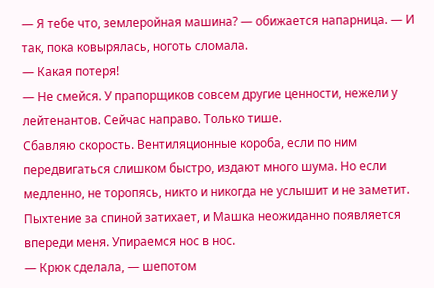— Я тебе что, землеройная машина? — обижается напарница. — И так, пока ковырялась, ноготь сломала.
— Какая потеря!
— Не смейся. У прапорщиков совсем другие ценности, нежели у лейтенантов. Сейчас направо. Только тише.
Сбавляю скорость. Вентиляционные короба, если по ним передвигаться слишком быстро, издают много шума. Но если медленно, не торопясь, никто и никогда не услышит и не заметит.
Пыхтение за спиной затихает, и Машка неожиданно появляется впереди меня. Упираемся нос в нос.
— Крюк сделала, — шепотом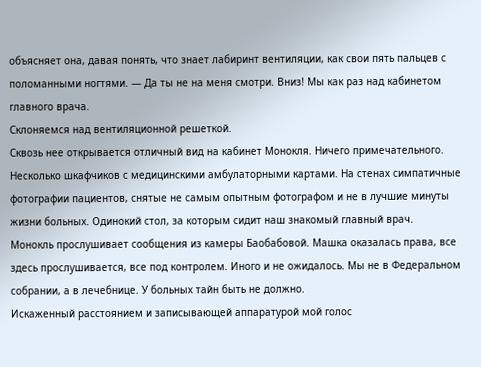объясняет она, давая понять, что знает лабиринт вентиляции, как свои пять пальцев с поломанными ногтями. — Да ты не на меня смотри. Вниз! Мы как раз над кабинетом главного врача.
Склоняемся над вентиляционной решеткой.
Сквозь нее открывается отличный вид на кабинет Монокля. Ничего примечательного. Несколько шкафчиков с медицинскими амбулаторными картами. На стенах симпатичные фотографии пациентов, снятые не самым опытным фотографом и не в лучшие минуты жизни больных. Одинокий стол, за которым сидит наш знакомый главный врач.
Монокль прослушивает сообщения из камеры Баобабовой. Машка оказалась права, все здесь прослушивается, все под контролем. Иного и не ожидалось. Мы не в Федеральном собрании, а в лечебнице. У больных тайн быть не должно.
Искаженный расстоянием и записывающей аппаратурой мой голос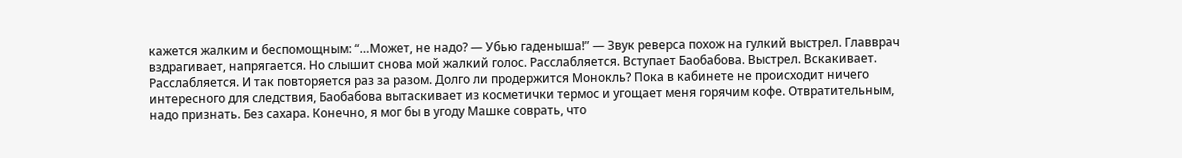кажется жалким и беспомощным: “…Может, не надо? — Убью гаденыша!” — Звук реверса похож на гулкий выстрел. Главврач вздрагивает, напрягается. Но слышит снова мой жалкий голос. Расслабляется. Вступает Баобабова. Выстрел. Вскакивает. Расслабляется. И так повторяется раз за разом. Долго ли продержится Монокль? Пока в кабинете не происходит ничего интересного для следствия, Баобабова вытаскивает из косметички термос и угощает меня горячим кофе. Отвратительным, надо признать. Без сахара. Конечно, я мог бы в угоду Машке соврать, что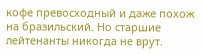кофе превосходный и даже похож на бразильский. Но старшие лейтенанты никогда не врут.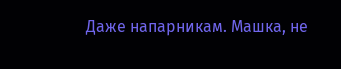Даже напарникам. Машка, не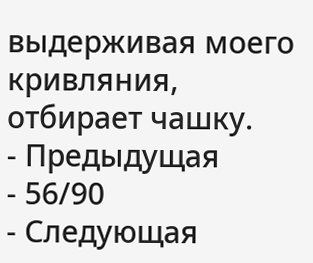выдерживая моего кривляния, отбирает чашку.
- Предыдущая
- 56/90
- Следующая